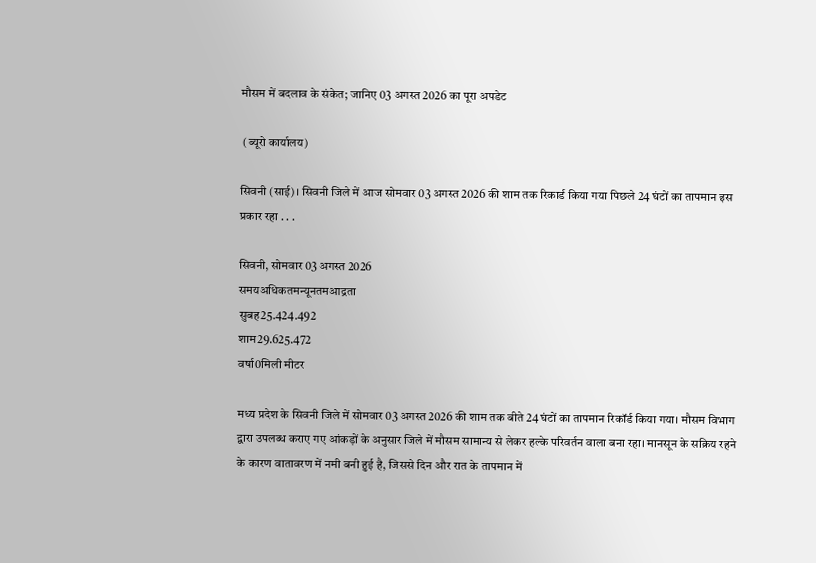मौसम में बदलाव के संकेत; जानिए 03 अगस्त 2026 का पूरा अपडेट

 (ब्यूरो कार्यालय)

सिवनी (साई)। सिवनी जिले में आज सोमवार 03 अगस्त 2026 की शाम तक रिकार्ड किया गया पिछले 24 घंटों का तापमान इस प्रकार रहा . . .

सिवनी, सोमवार 03 अगस्त 2026
समयअधिकतमन्यूनतमआद्रता
सुबह25.424.492
शाम29.625.472
वर्षा0मिली मीटर

मध्य प्रदेश के सिवनी जिले में सोमवार 03 अगस्त 2026 की शाम तक बीते 24 घंटों का तापमान रिकॉर्ड किया गया। मौसम विभाग द्वारा उपलब्ध कराए गए आंकड़ों के अनुसार जिले में मौसम सामान्य से लेकर हल्के परिवर्तन वाला बना रहा। मानसून के सक्रिय रहने के कारण वातावरण में नमी बनी हुई है, जिससे दिन और रात के तापमान में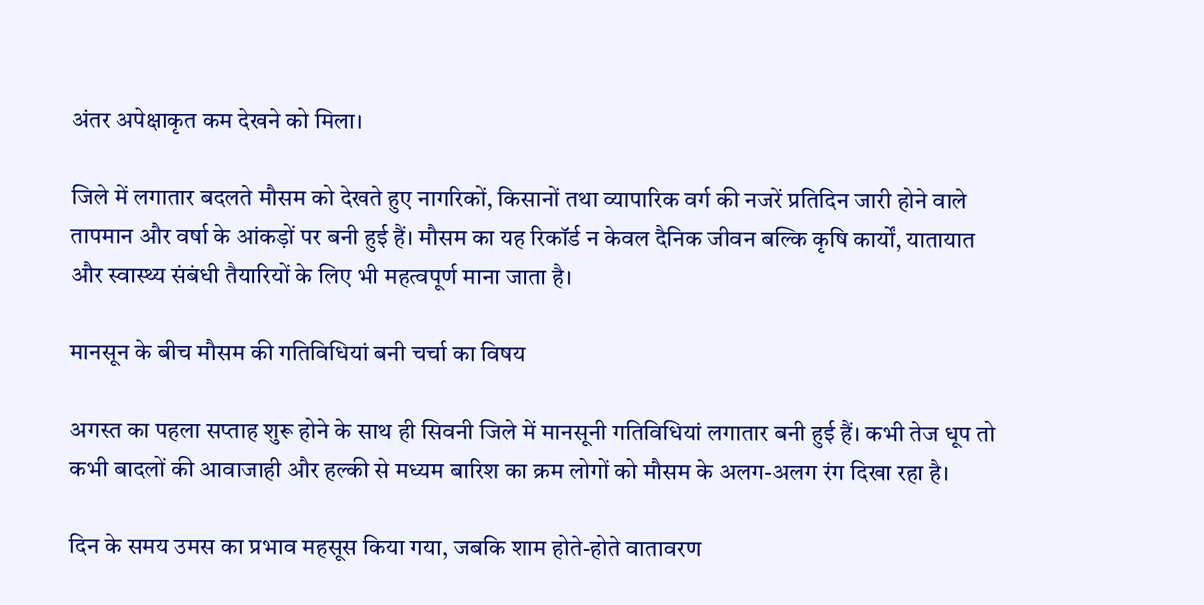अंतर अपेक्षाकृत कम देखने को मिला।

जिले में लगातार बदलते मौसम को देखते हुए नागरिकों, किसानों तथा व्यापारिक वर्ग की नजरें प्रतिदिन जारी होने वाले तापमान और वर्षा के आंकड़ों पर बनी हुई हैं। मौसम का यह रिकॉर्ड न केवल दैनिक जीवन बल्कि कृषि कार्यों, यातायात और स्वास्थ्य संबंधी तैयारियों के लिए भी महत्वपूर्ण माना जाता है।

मानसून के बीच मौसम की गतिविधियां बनी चर्चा का विषय

अगस्त का पहला सप्ताह शुरू होने के साथ ही सिवनी जिले में मानसूनी गतिविधियां लगातार बनी हुई हैं। कभी तेज धूप तो कभी बादलों की आवाजाही और हल्की से मध्यम बारिश का क्रम लोगों को मौसम के अलग-अलग रंग दिखा रहा है।

दिन के समय उमस का प्रभाव महसूस किया गया, जबकि शाम होते-होते वातावरण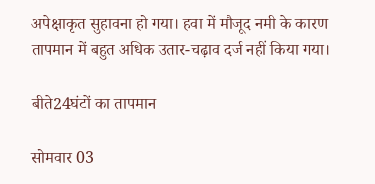अपेक्षाकृत सुहावना हो गया। हवा में मौजूद नमी के कारण तापमान में बहुत अधिक उतार-चढ़ाव दर्ज नहीं किया गया।

बीते24घंटों का तापमान

सोमवार 03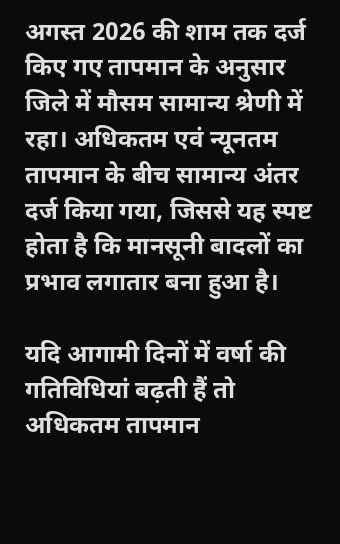अगस्त 2026 की शाम तक दर्ज किए गए तापमान के अनुसार जिले में मौसम सामान्य श्रेणी में रहा। अधिकतम एवं न्यूनतम तापमान के बीच सामान्य अंतर दर्ज किया गया, जिससे यह स्पष्ट होता है कि मानसूनी बादलों का प्रभाव लगातार बना हुआ है।

यदि आगामी दिनों में वर्षा की गतिविधियां बढ़ती हैं तो अधिकतम तापमान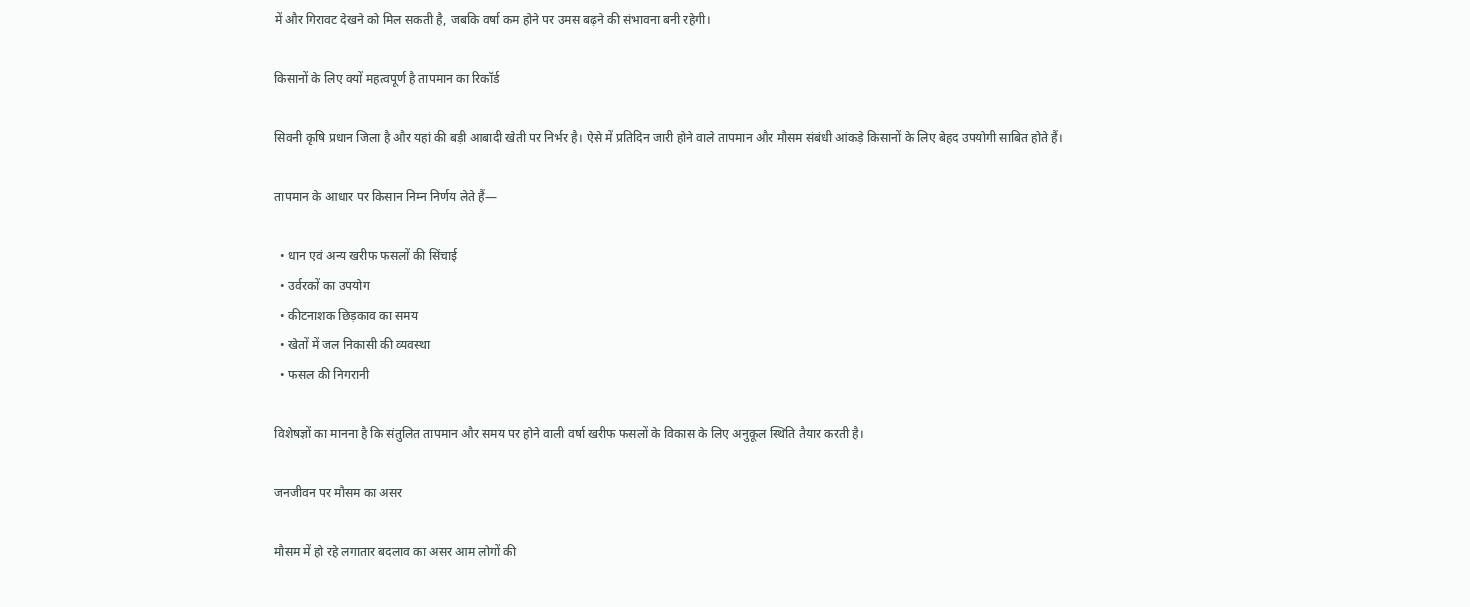में और गिरावट देखने को मिल सकती है, जबकि वर्षा कम होने पर उमस बढ़ने की संभावना बनी रहेगी।

किसानों के लिए क्यों महत्वपूर्ण है तापमान का रिकॉर्ड

सिवनी कृषि प्रधान जिला है और यहां की बड़ी आबादी खेती पर निर्भर है। ऐसे में प्रतिदिन जारी होने वाले तापमान और मौसम संबंधी आंकड़े किसानों के लिए बेहद उपयोगी साबित होते हैं।

तापमान के आधार पर किसान निम्न निर्णय लेते हैं—

  • धान एवं अन्य खरीफ फसलों की सिंचाई
  • उर्वरकों का उपयोग
  • कीटनाशक छिड़काव का समय
  • खेतों में जल निकासी की व्यवस्था
  • फसल की निगरानी

विशेषज्ञों का मानना है कि संतुलित तापमान और समय पर होने वाली वर्षा खरीफ फसलों के विकास के लिए अनुकूल स्थिति तैयार करती है।

जनजीवन पर मौसम का असर

मौसम में हो रहे लगातार बदलाव का असर आम लोगों की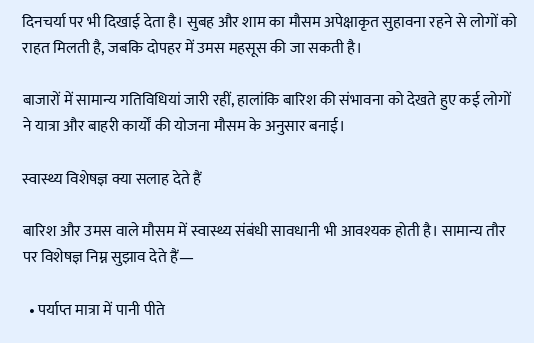दिनचर्या पर भी दिखाई देता है। सुबह और शाम का मौसम अपेक्षाकृत सुहावना रहने से लोगों को राहत मिलती है, जबकि दोपहर में उमस महसूस की जा सकती है।

बाजारों में सामान्य गतिविधियां जारी रहीं, हालांकि बारिश की संभावना को देखते हुए कई लोगों ने यात्रा और बाहरी कार्यों की योजना मौसम के अनुसार बनाई।

स्वास्थ्य विशेषज्ञ क्या सलाह देते हैं

बारिश और उमस वाले मौसम में स्वास्थ्य संबंधी सावधानी भी आवश्यक होती है। सामान्य तौर पर विशेषज्ञ निम्न सुझाव देते हैं—

  • पर्याप्त मात्रा में पानी पीते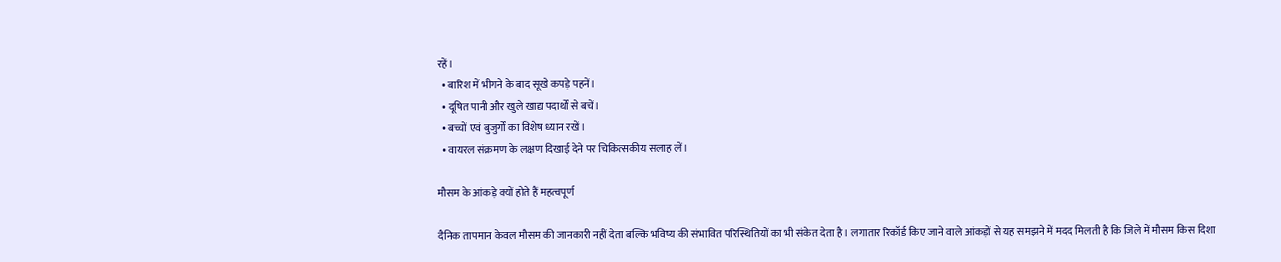रहें।
  • बारिश में भीगने के बाद सूखे कपड़े पहनें।
  • दूषित पानी और खुले खाद्य पदार्थों से बचें।
  • बच्चों एवं बुजुर्गों का विशेष ध्यान रखें।
  • वायरल संक्रमण के लक्षण दिखाई देने पर चिकित्सकीय सलाह लें।

मौसम के आंकड़े क्यों होते हैं महत्वपूर्ण

दैनिक तापमान केवल मौसम की जानकारी नहीं देता बल्कि भविष्य की संभावित परिस्थितियों का भी संकेत देता है। लगातार रिकॉर्ड किए जाने वाले आंकड़ों से यह समझने में मदद मिलती है कि जिले में मौसम किस दिशा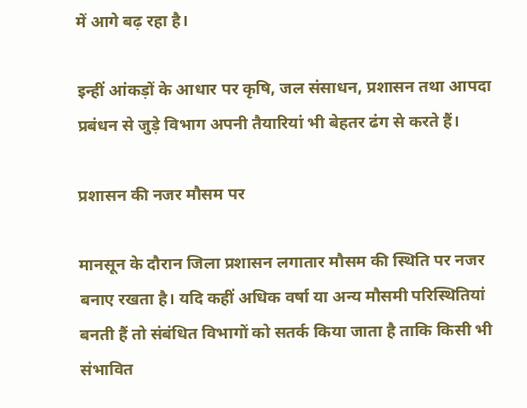में आगे बढ़ रहा है।

इन्हीं आंकड़ों के आधार पर कृषि, जल संसाधन, प्रशासन तथा आपदा प्रबंधन से जुड़े विभाग अपनी तैयारियां भी बेहतर ढंग से करते हैं।

प्रशासन की नजर मौसम पर

मानसून के दौरान जिला प्रशासन लगातार मौसम की स्थिति पर नजर बनाए रखता है। यदि कहीं अधिक वर्षा या अन्य मौसमी परिस्थितियां बनती हैं तो संबंधित विभागों को सतर्क किया जाता है ताकि किसी भी संभावित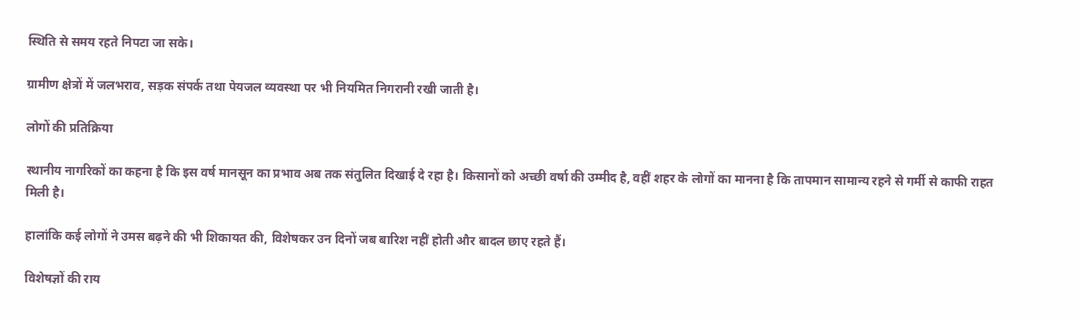स्थिति से समय रहते निपटा जा सके।

ग्रामीण क्षेत्रों में जलभराव, सड़क संपर्क तथा पेयजल व्यवस्था पर भी नियमित निगरानी रखी जाती है।

लोगों की प्रतिक्रिया

स्थानीय नागरिकों का कहना है कि इस वर्ष मानसून का प्रभाव अब तक संतुलित दिखाई दे रहा है। किसानों को अच्छी वर्षा की उम्मीद है, वहीं शहर के लोगों का मानना है कि तापमान सामान्य रहने से गर्मी से काफी राहत मिली है।

हालांकि कई लोगों ने उमस बढ़ने की भी शिकायत की, विशेषकर उन दिनों जब बारिश नहीं होती और बादल छाए रहते हैं।

विशेषज्ञों की राय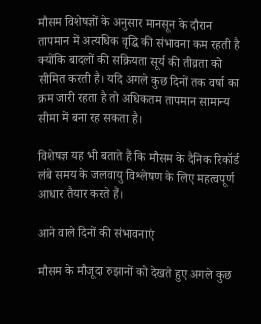मौसम विशेषज्ञों के अनुसार मानसून के दौरान तापमान में अत्यधिक वृद्धि की संभावना कम रहती है क्योंकि बादलों की सक्रियता सूर्य की तीव्रता को सीमित करती है। यदि अगले कुछ दिनों तक वर्षा का क्रम जारी रहता है तो अधिकतम तापमान सामान्य सीमा में बना रह सकता है।

विशेषज्ञ यह भी बताते हैं कि मौसम के दैनिक रिकॉर्ड लंबे समय के जलवायु विश्लेषण के लिए महत्वपूर्ण आधार तैयार करते हैं।

आने वाले दिनों की संभावनाएं

मौसम के मौजूदा रुझानों को देखते हुए अगले कुछ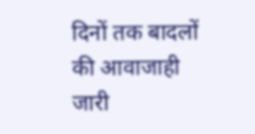दिनों तक बादलों की आवाजाही जारी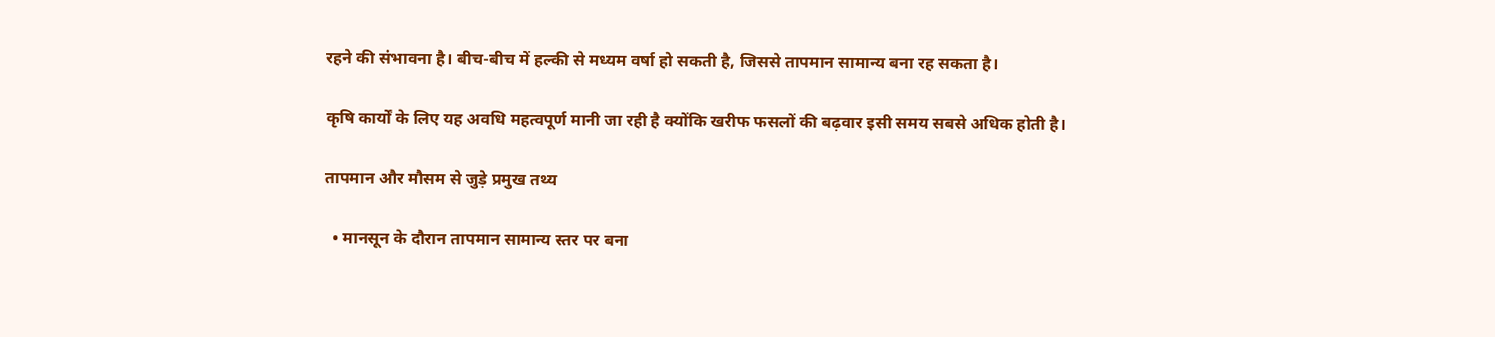रहने की संभावना है। बीच-बीच में हल्की से मध्यम वर्षा हो सकती है, जिससे तापमान सामान्य बना रह सकता है।

कृषि कार्यों के लिए यह अवधि महत्वपूर्ण मानी जा रही है क्योंकि खरीफ फसलों की बढ़वार इसी समय सबसे अधिक होती है।

तापमान और मौसम से जुड़े प्रमुख तथ्य

  • मानसून के दौरान तापमान सामान्य स्तर पर बना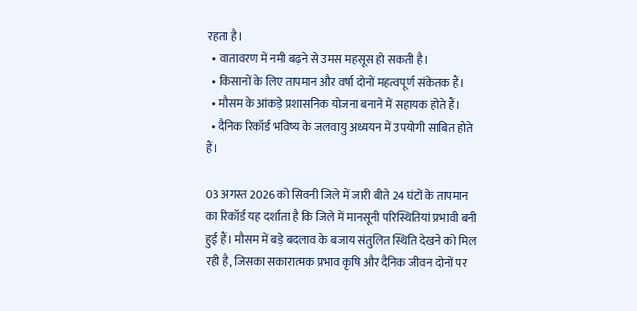रहता है।
  • वातावरण में नमी बढ़ने से उमस महसूस हो सकती है।
  • किसानों के लिए तापमान और वर्षा दोनों महत्वपूर्ण संकेतक हैं।
  • मौसम के आंकड़े प्रशासनिक योजना बनाने में सहायक होते हैं।
  • दैनिक रिकॉर्ड भविष्य के जलवायु अध्ययन में उपयोगी साबित होते हैं।

03 अगस्त 2026 को सिवनी जिले में जारी बीते 24 घंटों के तापमान का रिकॉर्ड यह दर्शाता है कि जिले में मानसूनी परिस्थितियां प्रभावी बनी हुई हैं। मौसम में बड़े बदलाव के बजाय संतुलित स्थिति देखने को मिल रही है, जिसका सकारात्मक प्रभाव कृषि और दैनिक जीवन दोनों पर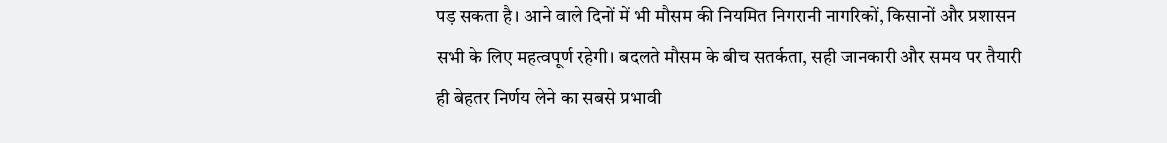पड़ सकता है। आने वाले दिनों में भी मौसम की नियमित निगरानी नागरिकों, किसानों और प्रशासन सभी के लिए महत्वपूर्ण रहेगी। बदलते मौसम के बीच सतर्कता, सही जानकारी और समय पर तैयारी ही बेहतर निर्णय लेने का सबसे प्रभावी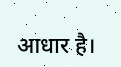आधार है।